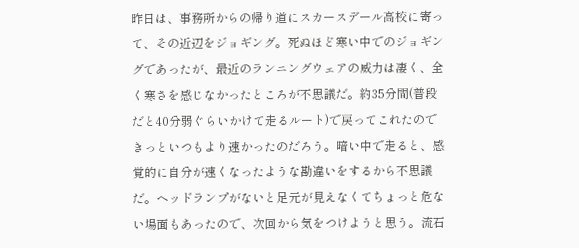昨日は、事務所からの帰り道にスカースデール高校に寄って、その近辺をジョギング。死ぬほど寒い中でのジョギングであったが、最近のランニングウェアの威力は凄く、全く寒さを感じなかったところが不思議だ。約35分間(普段だと40分弱ぐらいかけて走るルート)で戻ってこれたのできっといつもより速かったのだろう。暗い中で走ると、感覚的に自分が速くなったような勘違いをするから不思議だ。ヘッドランプがないと足元が見えなくてちょっと危ない場面もあったので、次回から気をつけようと思う。流石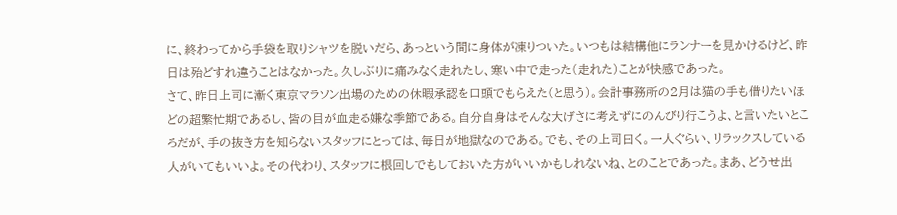に、終わってから手袋を取りシャツを脱いだら、あっという間に身体が凍りついた。いつもは結構他にランナーを見かけるけど、昨日は殆どすれ違うことはなかった。久しぶりに痛みなく走れたし、寒い中で走った(走れた)ことが快感であった。
さて、昨日上司に漸く東京マラソン出場のための休暇承認を口頭でもらえた(と思う)。会計事務所の2月は猫の手も借りたいほどの超繁忙期であるし、皆の目が血走る嫌な季節である。自分自身はそんな大げさに考えずにのんびり行こうよ、と言いたいところだが、手の抜き方を知らないスタッフにとっては、毎日が地獄なのである。でも、その上司曰く。一人ぐらい、リラックスしている人がいてもいいよ。その代わり、スタッフに根回しでもしておいた方がいいかもしれないね、とのことであった。まあ、どうせ出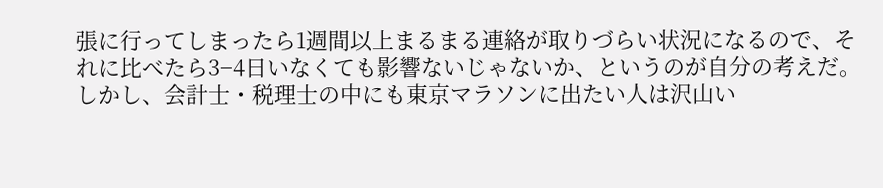張に行ってしまったら1週間以上まるまる連絡が取りづらい状況になるので、それに比べたら3−4日いなくても影響ないじゃないか、というのが自分の考えだ。しかし、会計士・税理士の中にも東京マラソンに出たい人は沢山い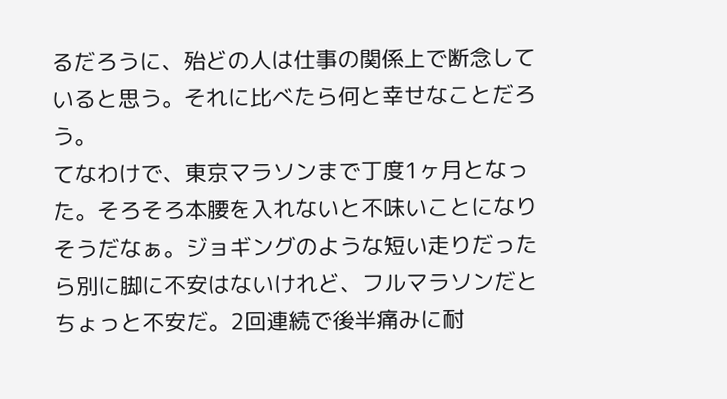るだろうに、殆どの人は仕事の関係上で断念していると思う。それに比べたら何と幸せなことだろう。
てなわけで、東京マラソンまで丁度1ヶ月となった。そろそろ本腰を入れないと不味いことになりそうだなぁ。ジョギングのような短い走りだったら別に脚に不安はないけれど、フルマラソンだとちょっと不安だ。2回連続で後半痛みに耐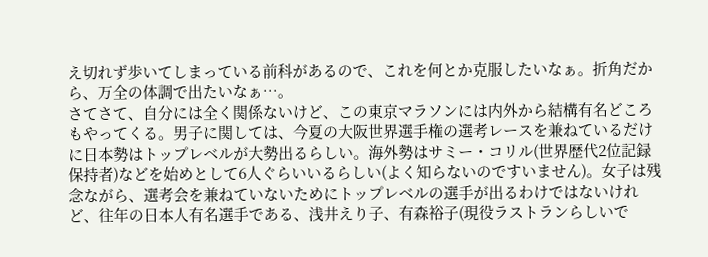え切れず歩いてしまっている前科があるので、これを何とか克服したいなぁ。折角だから、万全の体調で出たいなぁ…。
さてさて、自分には全く関係ないけど、この東京マラソンには内外から結構有名どころもやってくる。男子に関しては、今夏の大阪世界選手権の選考レースを兼ねているだけに日本勢はトップレベルが大勢出るらしい。海外勢はサミー・コリル(世界歴代2位記録保持者)などを始めとして6人ぐらいいるらしい(よく知らないのですいません)。女子は残念ながら、選考会を兼ねていないためにトップレベルの選手が出るわけではないけれど、往年の日本人有名選手である、浅井えり子、有森裕子(現役ラストランらしいで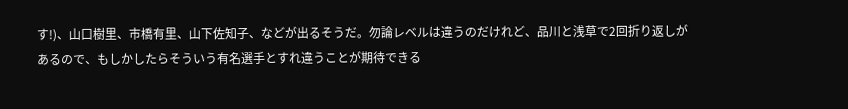す!)、山口樹里、市橋有里、山下佐知子、などが出るそうだ。勿論レベルは違うのだけれど、品川と浅草で2回折り返しがあるので、もしかしたらそういう有名選手とすれ違うことが期待できる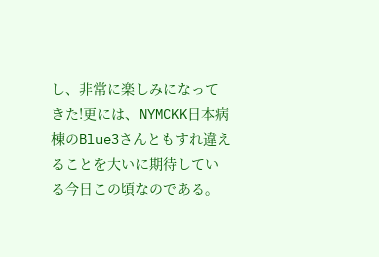し、非常に楽しみになってきた!更には、NYMCKK日本病棟のBlue3さんともすれ違えることを大いに期待している今日この頃なのである。